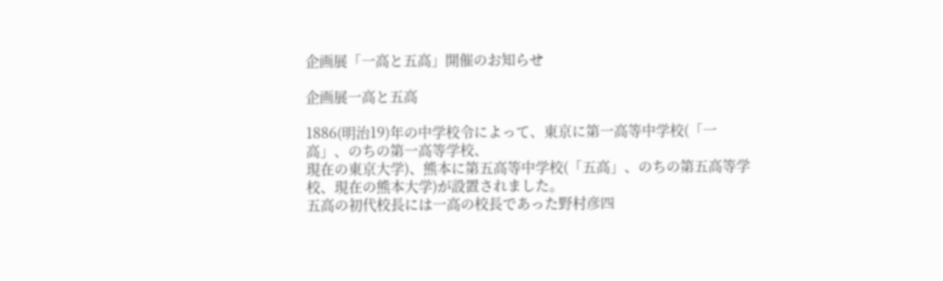企画展「一高と五高」開催のお知らせ

企画展一高と五高

1886(明治19)年の中学校令によって、東京に第一高等中学校(「一高」、のちの第一高等学校、
現在の東京大学)、熊本に第五高等中学校(「五高」、のちの第五高等学校、現在の熊本大学)が設置されました。
五高の初代校長には一高の校長であった野村彦四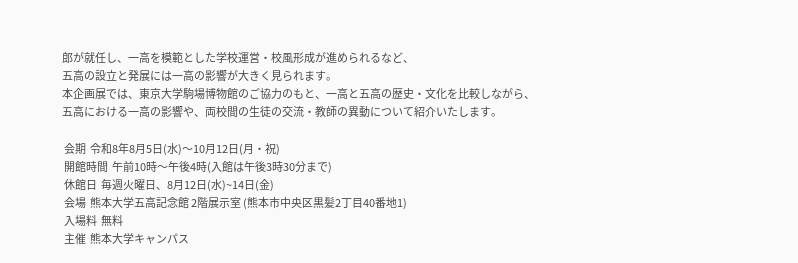郎が就任し、一高を模範とした学校運営・校風形成が進められるなど、
五高の設立と発展には一高の影響が大きく見られます。
本企画展では、東京大学駒場博物館のご協力のもと、一高と五高の歴史・文化を比較しながら、
五高における一高の影響や、両校間の生徒の交流・教師の異動について紹介いたします。

 会期  令和8年8月5日(水)〜10月12日(月・祝)
 開館時間  午前10時〜午後4時(入館は午後3時30分まで)
 休館日  毎週火曜日、8月12日(水)~14日(金)
 会場  熊本大学五高記念館 2階展示室 (熊本市中央区黒髪2丁目40番地1)
 入場料  無料
 主催  熊本大学キャンパス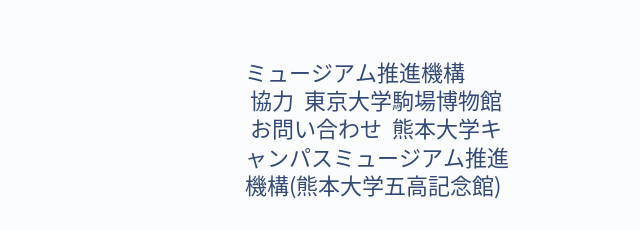ミュージアム推進機構
 協力  東京大学駒場博物館
 お問い合わせ  熊本大学キャンパスミュージアム推進機構(熊本大学五高記念館)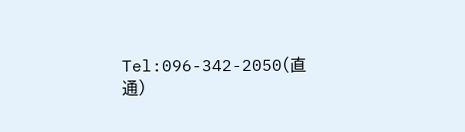Tel:096-342-2050(直通)